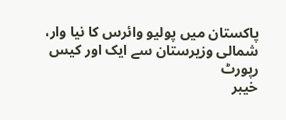پاکستان میں پولیو وائرس کا نیا وار، شمالی وزیرستان سے ایک اور کیس رپورٹ
خیبر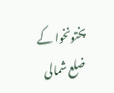پختونخوا کے ضلع شمالی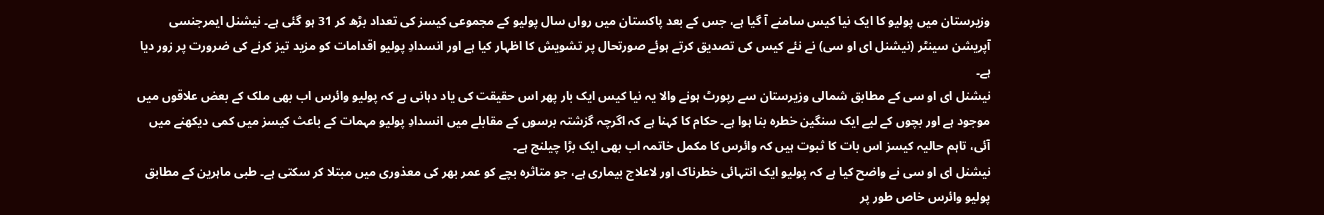وزیرستان میں پولیو کا ایک نیا کیس سامنے آ گیا ہے، جس کے بعد پاکستان میں رواں سال پولیو کے مجموعی کیسز کی تعداد بڑھ کر 31 ہو گئی ہے۔ نیشنل ایمرجنسی آپریشن سینٹر (نیشنل ای او سی) نے نئے کیس کی تصدیق کرتے ہوئے صورتحال پر تشویش کا اظہار کیا ہے اور انسدادِ پولیو اقدامات کو مزید تیز کرنے کی ضرورت پر زور دیا ہے۔
نیشنل ای او سی کے مطابق شمالی وزیرستان سے رپورٹ ہونے والا یہ نیا کیس ایک بار پھر اس حقیقت کی یاد دہانی ہے کہ پولیو وائرس اب بھی ملک کے بعض علاقوں میں موجود ہے اور بچوں کے لیے ایک سنگین خطرہ بنا ہوا ہے۔ حکام کا کہنا ہے کہ اگرچہ گزشتہ برسوں کے مقابلے میں انسدادِ پولیو مہمات کے باعث کیسز میں کمی دیکھنے میں آئی، تاہم حالیہ کیسز اس بات کا ثبوت ہیں کہ وائرس کا مکمل خاتمہ اب بھی ایک بڑا چیلنج ہے۔
نیشنل ای او سی نے واضح کیا ہے کہ پولیو ایک انتہائی خطرناک اور لاعلاج بیماری ہے، جو متاثرہ بچے کو عمر بھر کی معذوری میں مبتلا کر سکتی ہے۔ طبی ماہرین کے مطابق پولیو وائرس خاص طور پر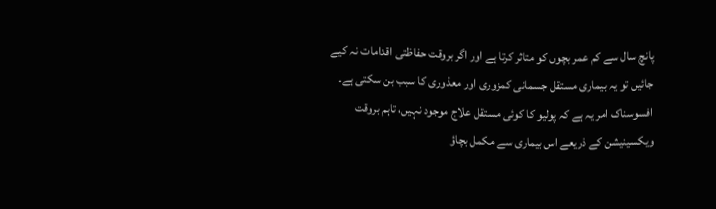پانچ سال سے کم عمر بچوں کو متاثر کرتا ہے اور اگر بروقت حفاظتی اقدامات نہ کیے جائیں تو یہ بیماری مستقل جسمانی کمزوری اور معذوری کا سبب بن سکتی ہے۔ افسوسناک امر یہ ہے کہ پولیو کا کوئی مستقل علاج موجود نہیں، تاہم بروقت ویکسینیشن کے ذریعے اس بیماری سے مکمل بچاؤ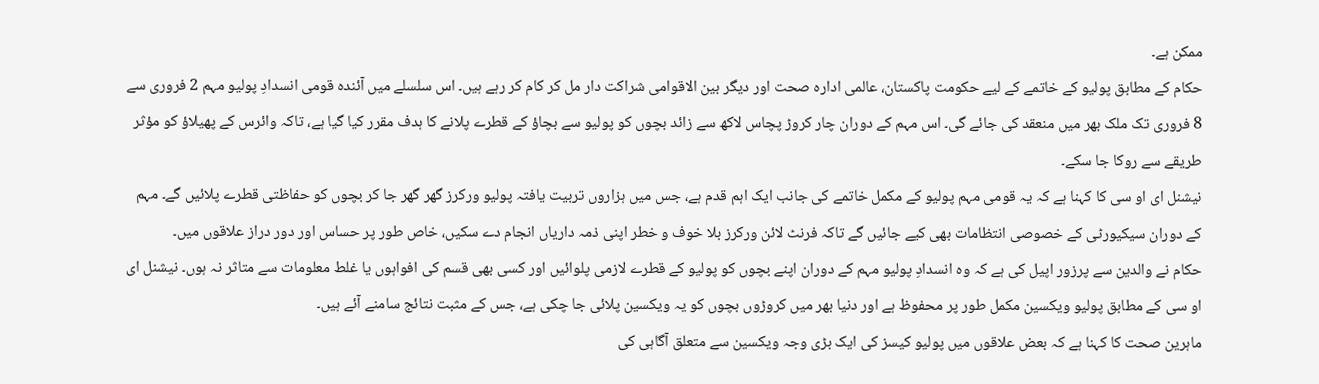ممکن ہے۔
حکام کے مطابق پولیو کے خاتمے کے لیے حکومت پاکستان، عالمی ادارہ صحت اور دیگر بین الاقوامی شراکت دار مل کر کام کر رہے ہیں۔ اس سلسلے میں آئندہ قومی انسدادِ پولیو مہم 2 فروری سے 8 فروری تک ملک بھر میں منعقد کی جائے گی۔ اس مہم کے دوران چار کروڑ پچاس لاکھ سے زائد بچوں کو پولیو سے بچاؤ کے قطرے پلانے کا ہدف مقرر کیا گیا ہے، تاکہ وائرس کے پھیلاؤ کو مؤثر طریقے سے روکا جا سکے۔
نیشنل ای او سی کا کہنا ہے کہ یہ قومی مہم پولیو کے مکمل خاتمے کی جانب ایک اہم قدم ہے، جس میں ہزاروں تربیت یافتہ پولیو ورکرز گھر گھر جا کر بچوں کو حفاظتی قطرے پلائیں گے۔ مہم کے دوران سیکیورٹی کے خصوصی انتظامات بھی کیے جائیں گے تاکہ فرنٹ لائن ورکرز بلا خوف و خطر اپنی ذمہ داریاں انجام دے سکیں، خاص طور پر حساس اور دور دراز علاقوں میں۔
حکام نے والدین سے پرزور اپیل کی ہے کہ وہ انسدادِ پولیو مہم کے دوران اپنے بچوں کو پولیو کے قطرے لازمی پلوائیں اور کسی بھی قسم کی افواہوں یا غلط معلومات سے متاثر نہ ہوں۔ نیشنل ای او سی کے مطابق پولیو ویکسین مکمل طور پر محفوظ ہے اور دنیا بھر میں کروڑوں بچوں کو یہ ویکسین پلائی جا چکی ہے، جس کے مثبت نتائج سامنے آئے ہیں۔
ماہرین صحت کا کہنا ہے کہ بعض علاقوں میں پولیو کیسز کی ایک بڑی وجہ ویکسین سے متعلق آگاہی کی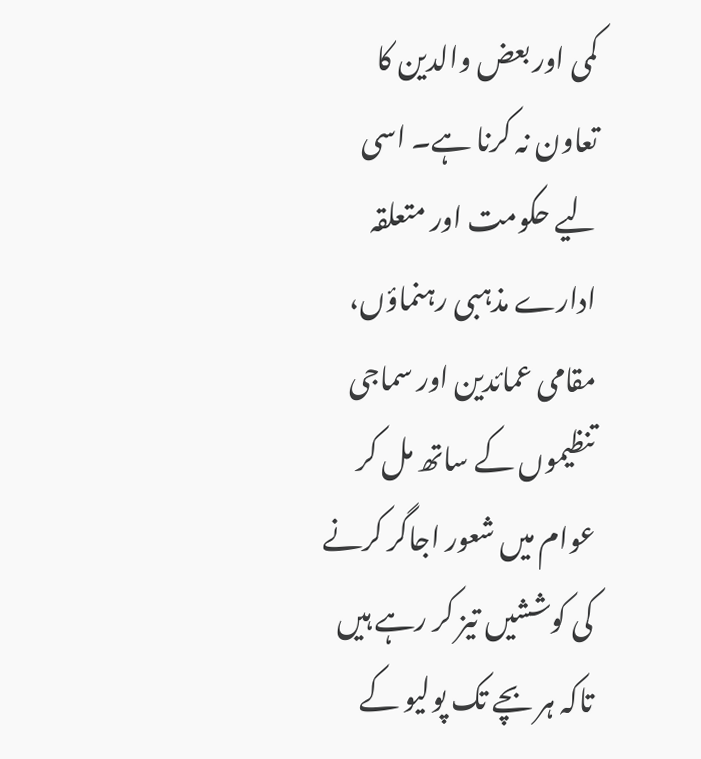کمی اور بعض والدین کا تعاون نہ کرنا ہے۔ اسی لیے حکومت اور متعلقہ ادارے مذہبی رہنماؤں، مقامی عمائدین اور سماجی تنظیموں کے ساتھ مل کر عوام میں شعور اجاگر کرنے کی کوششیں تیز کر رہے ہیں تاکہ ہر بچے تک پولیو کے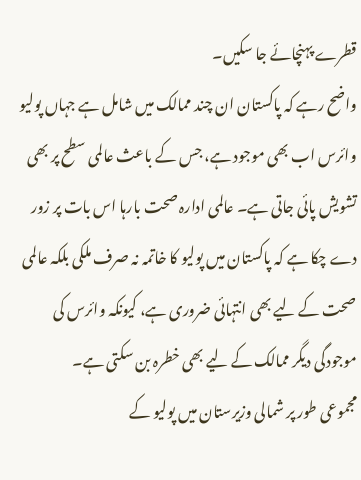قطرے پہنچائے جا سکیں۔
واضح رہے کہ پاکستان ان چند ممالک میں شامل ہے جہاں پولیو وائرس اب بھی موجود ہے، جس کے باعث عالمی سطح پر بھی تشویش پائی جاتی ہے۔ عالمی ادارہ صحت بارہا اس بات پر زور دے چکا ہے کہ پاکستان میں پولیو کا خاتمہ نہ صرف ملکی بلکہ عالمی صحت کے لیے بھی انتہائی ضروری ہے، کیونکہ وائرس کی موجودگی دیگر ممالک کے لیے بھی خطرہ بن سکتی ہے۔
مجموعی طور پر شمالی وزیرستان میں پولیو کے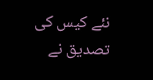نئے کیس کی تصدیق نے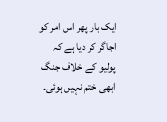ایک بار پھر اس امر کو اجاگر کر دیا ہے کہ پولیو کے خلاف جنگ ابھی ختم نہیں ہوئی۔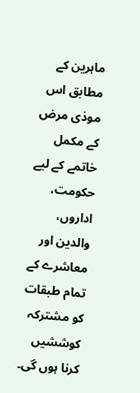ماہرین کے مطابق اس موذی مرض کے مکمل خاتمے کے لیے حکومت، اداروں، والدین اور معاشرے کے تمام طبقات کو مشترکہ کوششیں کرنا ہوں گی۔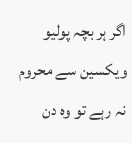اگر ہر بچہ پولیو ویکسین سے محروم نہ رہے تو وہ دن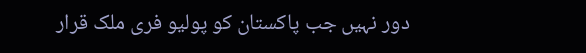دور نہیں جب پاکستان کو پولیو فری ملک قرار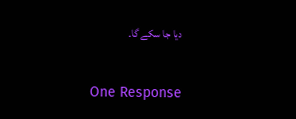دیا جا سکے گا۔


One Response